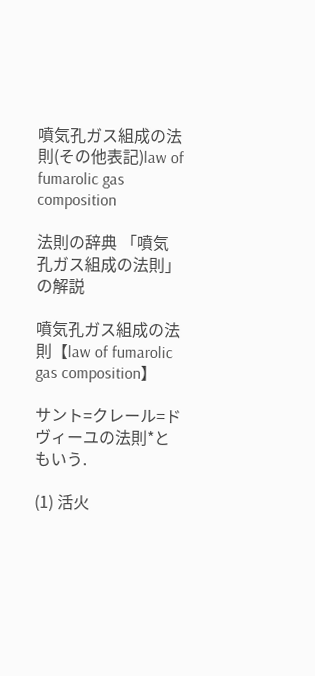噴気孔ガス組成の法則(その他表記)law of fumarolic gas composition

法則の辞典 「噴気孔ガス組成の法則」の解説

噴気孔ガス組成の法則【law of fumarolic gas composition】

サント=クレール=ドヴィーユの法則*ともいう.

(1) 活火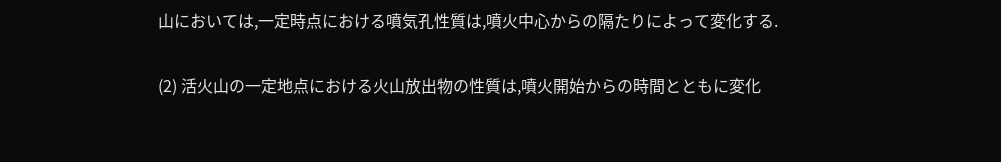山においては,一定時点における噴気孔性質は,噴火中心からの隔たりによって変化する.

(2) 活火山の一定地点における火山放出物の性質は,噴火開始からの時間とともに変化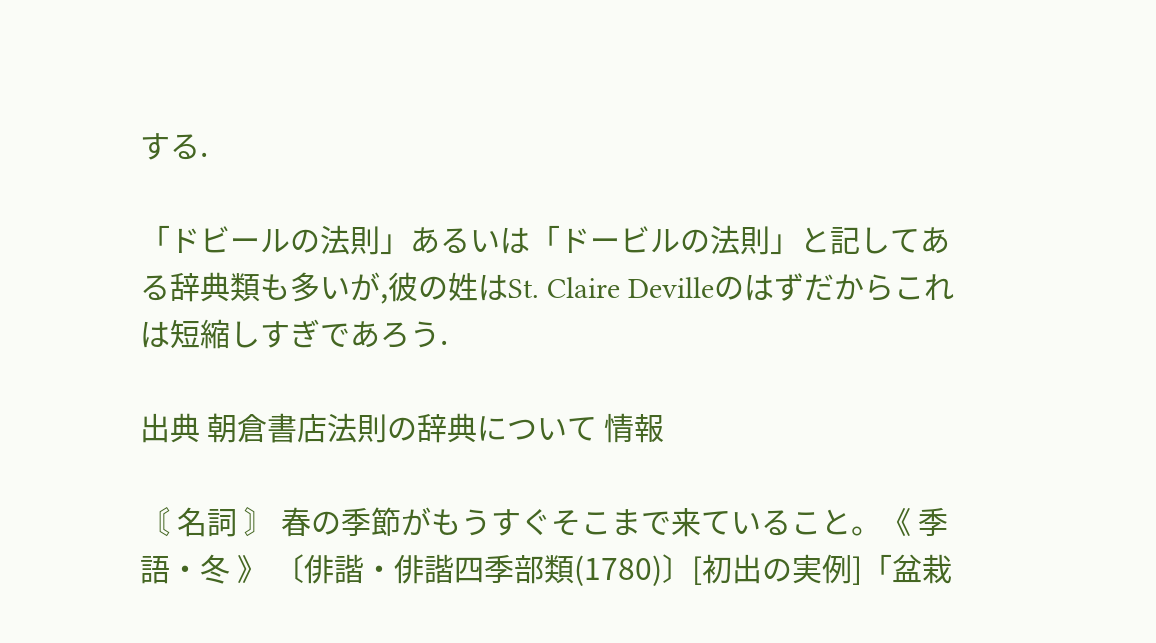する.

「ドビールの法則」あるいは「ドービルの法則」と記してある辞典類も多いが,彼の姓はSt. Claire Devilleのはずだからこれは短縮しすぎであろう.

出典 朝倉書店法則の辞典について 情報

〘 名詞 〙 春の季節がもうすぐそこまで来ていること。《 季語・冬 》 〔俳諧・俳諧四季部類(1780)〕[初出の実例]「盆栽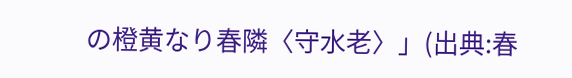の橙黄なり春隣〈守水老〉」(出典:春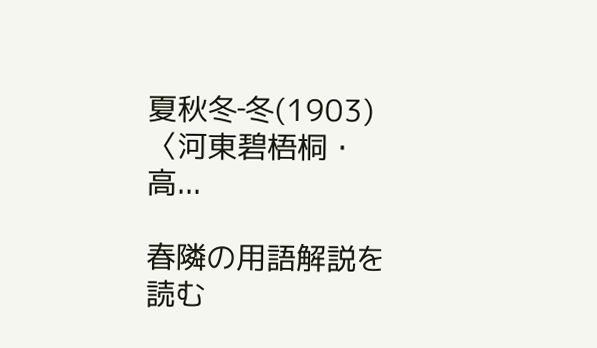夏秋冬‐冬(1903)〈河東碧梧桐・高...

春隣の用語解説を読む